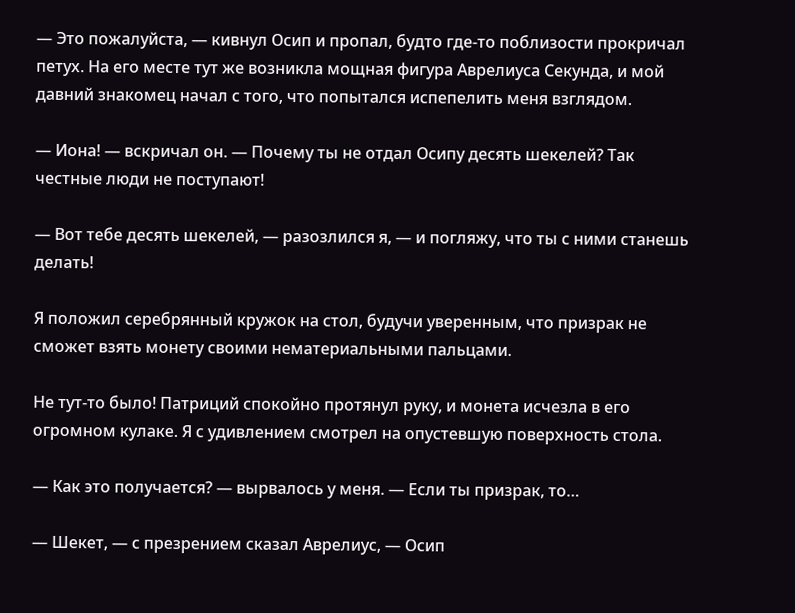— Это пожалуйста, — кивнул Осип и пропал, будто где-то поблизости прокричал петух. На его месте тут же возникла мощная фигура Аврелиуса Секунда, и мой давний знакомец начал с того, что попытался испепелить меня взглядом.

— Иона! — вскричал он. — Почему ты не отдал Осипу десять шекелей? Так честные люди не поступают!

— Вот тебе десять шекелей, — разозлился я, — и погляжу, что ты с ними станешь делать!

Я положил серебрянный кружок на стол, будучи уверенным, что призрак не сможет взять монету своими нематериальными пальцами.

Не тут-то было! Патриций спокойно протянул руку, и монета исчезла в его огромном кулаке. Я с удивлением смотрел на опустевшую поверхность стола.

— Как это получается? — вырвалось у меня. — Если ты призрак, то…

— Шекет, — с презрением сказал Аврелиус, — Осип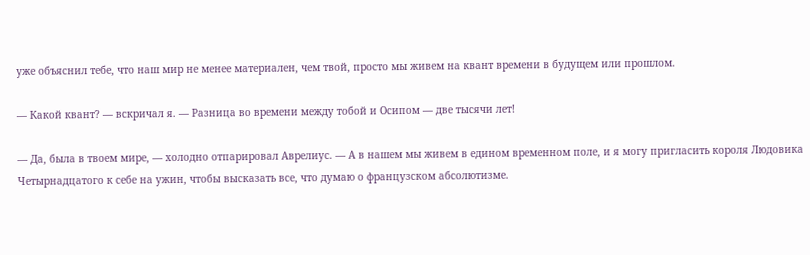уже объяснил тебе, что наш мир не менее материален, чем твой, просто мы живем на квант времени в будущем или прошлом.

— Какой квант? — вскричал я. — Разница во времени между тобой и Осипом — две тысячи лет!

— Да, была в твоем мире, — холодно отпарировал Аврелиус. — А в нашем мы живем в едином временном поле, и я могу пригласить короля Людовика Четырнадцатого к себе на ужин, чтобы высказать все, что думаю о французском абсолютизме.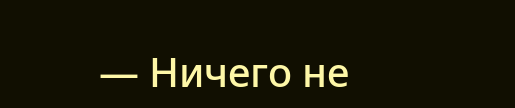— Ничего не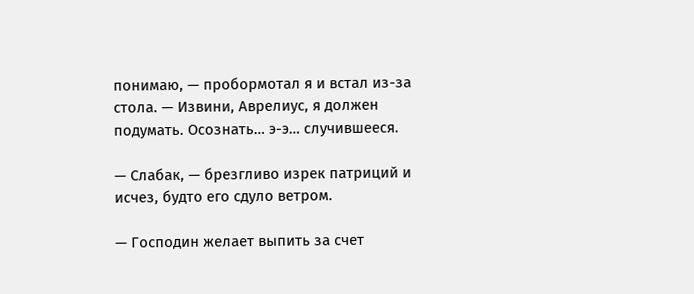понимаю, — пробормотал я и встал из-за стола. — Извини, Аврелиус, я должен подумать. Осознать… э-э… случившееся.

— Слабак, — брезгливо изрек патриций и исчез, будто его сдуло ветром.

— Господин желает выпить за счет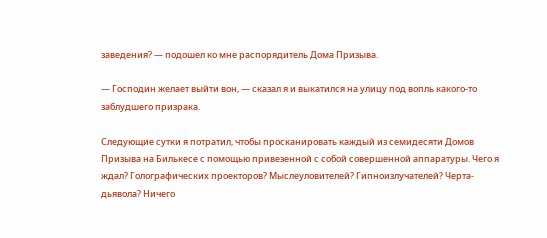заведения? — подошел ко мне распорядитель Дома Призыва.

— Господин желает выйти вон, — сказал я и выкатился на улицу под вопль какого-то заблудшего призрака.

Следующие сутки я потратил, чтобы просканировать каждый из семидесяти Домов Призыва на Билькесе с помощью привезенной с собой совершенной аппаратуры. Чего я ждал? Голографических проекторов? Мыслеуловителей? Гипноизлучателей? Черта-дьявола? Ничего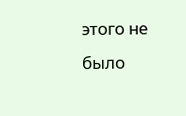этого не было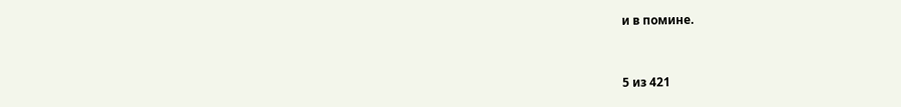и в помине.



5 из 421